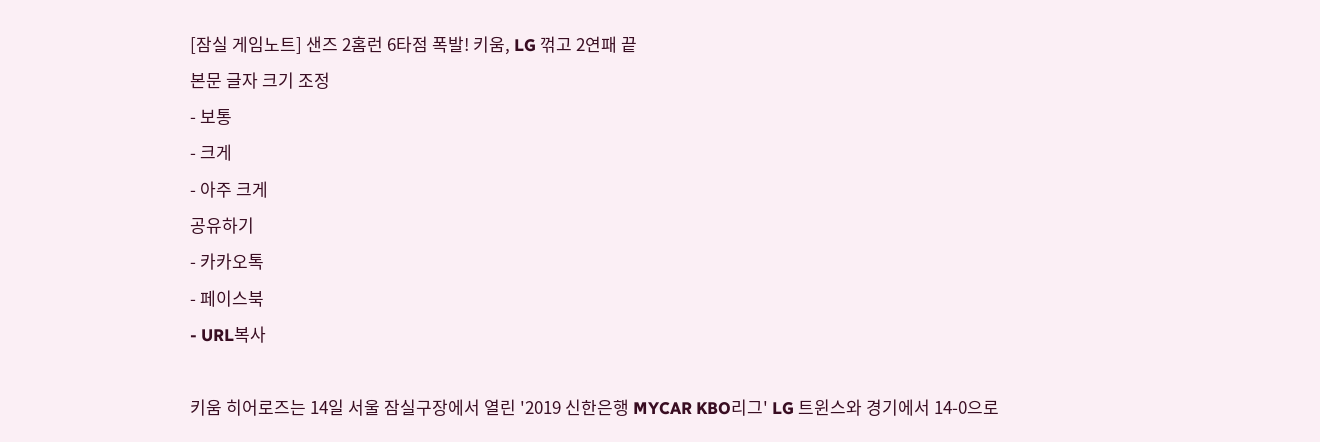[잠실 게임노트] 샌즈 2홈런 6타점 폭발! 키움, LG 꺾고 2연패 끝
본문 글자 크기 조정
- 보통
- 크게
- 아주 크게
공유하기
- 카카오톡
- 페이스북
- URL복사

키움 히어로즈는 14일 서울 잠실구장에서 열린 '2019 신한은행 MYCAR KBO리그' LG 트윈스와 경기에서 14-0으로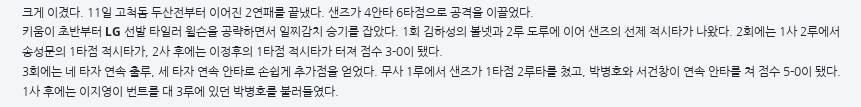크게 이겼다. 11일 고척돔 두산전부터 이어진 2연패를 끝냈다. 샌즈가 4안타 6타점으로 공격을 이끌었다.
키움이 초반부터 LG 선발 타일러 윌슨을 공략하면서 일찌감치 승기를 잡았다. 1회 김하성의 볼넷과 2루 도루에 이어 샌즈의 선제 적시타가 나왔다. 2회에는 1사 2루에서 송성문의 1타점 적시타가, 2사 후에는 이정후의 1타점 적시타가 터져 점수 3-0이 됐다.
3회에는 네 타자 연속 출루, 세 타자 연속 안타로 손쉽게 추가점을 얻었다. 무사 1루에서 샌즈가 1타점 2루타를 쳤고, 박병호와 서건창이 연속 안타를 쳐 점수 5-0이 됐다. 1사 후에는 이지영이 번트를 대 3루에 있던 박병호를 불러들였다.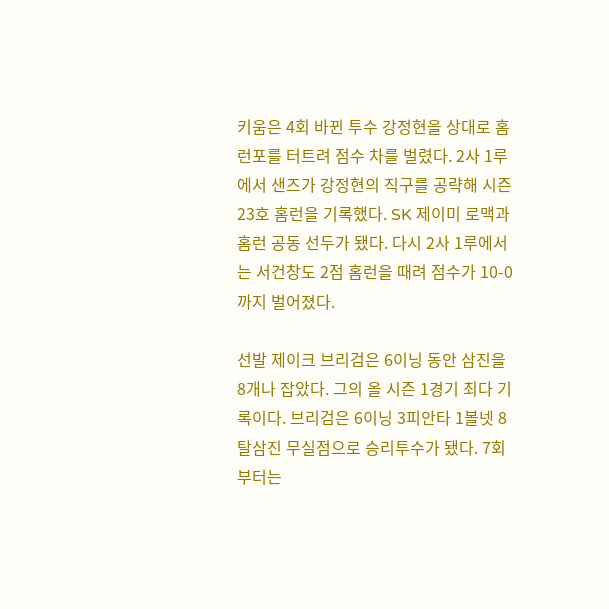키움은 4회 바뀐 투수 강정현을 상대로 홈런포를 터트려 점수 차를 벌렸다. 2사 1루에서 샌즈가 강정현의 직구를 공략해 시즌 23호 홈런을 기록했다. SK 제이미 로맥과 홈런 공동 선두가 됐다. 다시 2사 1루에서는 서건창도 2점 홈런을 때려 점수가 10-0까지 벌어졌다.

선발 제이크 브리검은 6이닝 동안 삼진을 8개나 잡았다. 그의 올 시즌 1경기 최다 기록이다. 브리검은 6이닝 3피안타 1볼넷 8탈삼진 무실점으로 승리투수가 됐다. 7회부터는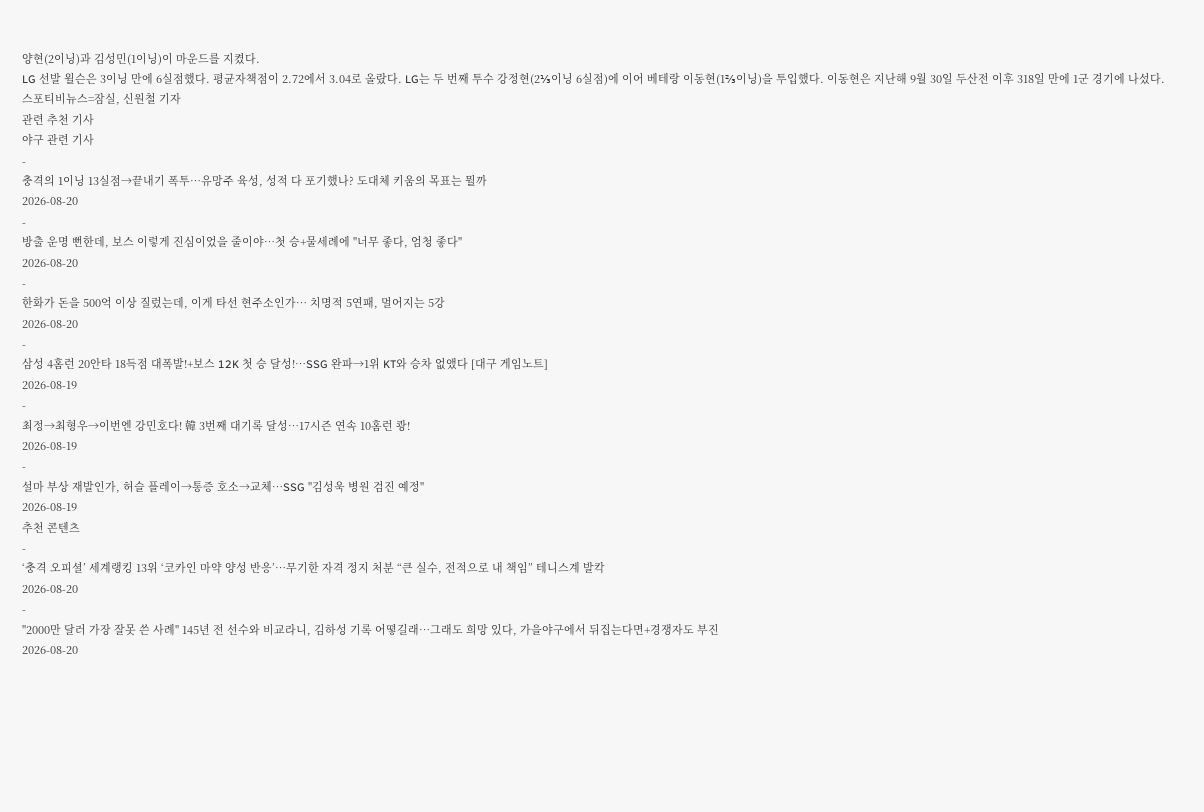양현(2이닝)과 김성민(1이닝)이 마운드를 지켰다.
LG 선발 윌슨은 3이닝 만에 6실점했다. 평균자책점이 2.72에서 3.04로 올랐다. LG는 두 번째 투수 강정현(2⅓이닝 6실점)에 이어 베테랑 이동현(1⅔이닝)을 투입했다. 이동현은 지난해 9월 30일 두산전 이후 318일 만에 1군 경기에 나섰다.
스포티비뉴스=잠실, 신원철 기자
관련 추천 기사
야구 관련 기사
-
충격의 1이닝 13실점→끝내기 폭투…유망주 육성, 성적 다 포기했나? 도대체 키움의 목표는 뭘까
2026-08-20
-
방출 운명 뻔한데, 보스 이렇게 진심이었을 줄이야…첫 승+물세례에 "너무 좋다, 엄청 좋다"
2026-08-20
-
한화가 돈을 500억 이상 질렀는데, 이게 타선 현주소인가… 치명적 5연패, 멀어지는 5강
2026-08-20
-
삼성 4홈런 20안타 18득점 대폭발!+보스 12K 첫 승 달성!…SSG 완파→1위 KT와 승차 없앴다 [대구 게임노트]
2026-08-19
-
최정→최형우→이번엔 강민호다! 韓 3번째 대기록 달성…17시즌 연속 10홈런 쾅!
2026-08-19
-
설마 부상 재발인가, 허슬 플레이→통증 호소→교체…SSG "김성욱 병원 검진 예정"
2026-08-19
추천 콘텐츠
-
‘충격 오피셜’ 세계랭킹 13위 ‘코카인 마약 양성 반응’…무기한 자격 정지 처분 “큰 실수, 전적으로 내 책임” 테니스계 발칵
2026-08-20
-
"2000만 달러 가장 잘못 쓴 사례" 145년 전 선수와 비교라니, 김하성 기록 어떻길래…그래도 희망 있다, 가을야구에서 뒤집는다면+경쟁자도 부진
2026-08-20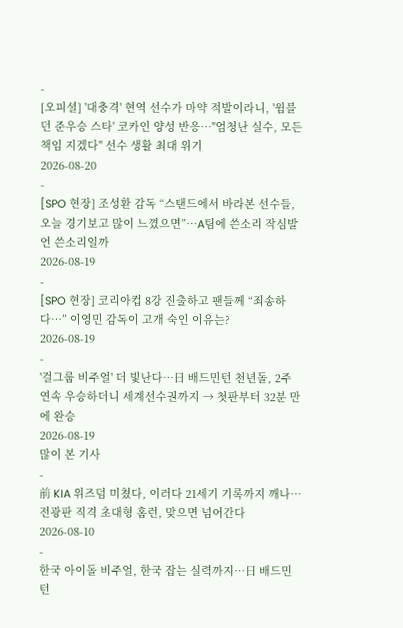-
[오피셜] '대충격' 현역 선수가 마약 적발이라니, '윔블던 준우승 스타' 코카인 양성 반응…"엄청난 실수, 모든 책임 지겠다" 선수 생활 최대 위기
2026-08-20
-
[SPO 현장] 조성환 감독 “스탠드에서 바라본 선수들, 오늘 경기보고 많이 느꼈으면”…A팀에 쓴소리 작심발언 쓴소리일까
2026-08-19
-
[SPO 현장] 코리아컵 8강 진출하고 팬들께 “죄송하다…” 이영민 감독이 고개 숙인 이유는?
2026-08-19
-
'걸그룹 비주얼' 더 빛난다…日 배드민턴 천년돌, 2주 연속 우승하더니 세계선수권까지 → 첫판부터 32분 만에 완승
2026-08-19
많이 본 기사
-
前 KIA 위즈덤 미쳤다, 이러다 21세기 기록까지 깨나… 전광판 직격 초대형 홈런, 맞으면 넘어간다
2026-08-10
-
한국 아이돌 비주얼, 한국 잡는 실력까지…日 배드민턴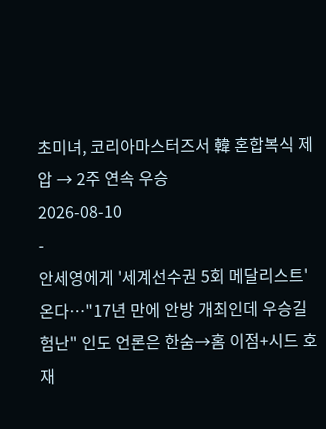초미녀, 코리아마스터즈서 韓 혼합복식 제압 → 2주 연속 우승
2026-08-10
-
안세영에게 '세계선수권 5회 메달리스트' 온다…"17년 만에 안방 개최인데 우승길 험난" 인도 언론은 한숨→홈 이점+시드 호재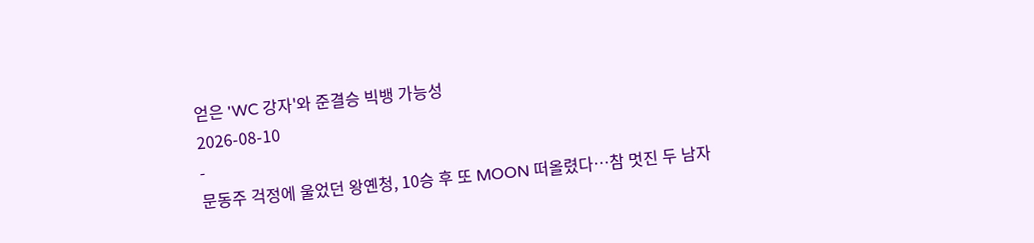얻은 'WC 강자'와 준결승 빅뱅 가능성
2026-08-10
-
문동주 걱정에 울었던 왕옌청, 10승 후 또 MOON 떠올렸다…참 멋진 두 남자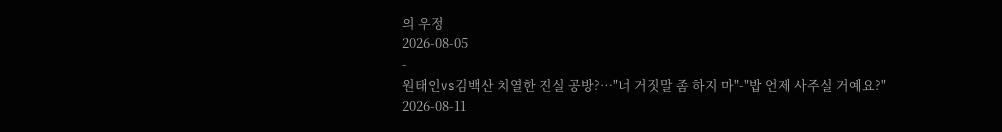의 우정
2026-08-05
-
원태인vs김백산 치열한 진실 공방?…"너 거짓말 좀 하지 마"-"밥 언제 사주실 거예요?"
2026-08-11